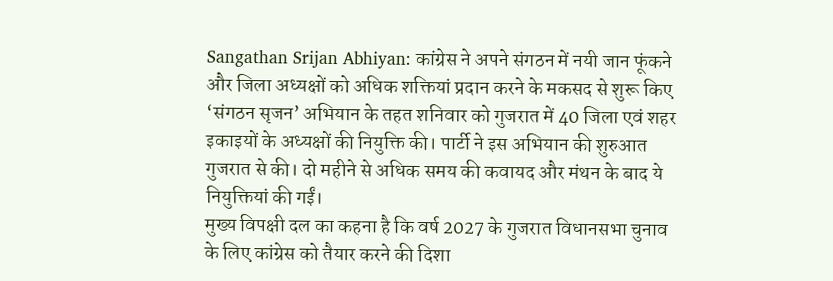Sangathan Srijan Abhiyan: कांग्रेस ने अपने संगठन में नयी जान फूंकने और जिला अध्यक्षों को अधिक शक्तियां प्रदान करने के मकसद से शुरू किए ‘संगठन सृजन’ अभियान के तहत शनिवार को गुजरात में 40 जिला एवं शहर इकाइयों के अध्यक्षों की नियुक्ति की। पार्टी ने इस अभियान की शुरुआत गुजरात से की। दो महीने से अधिक समय की कवायद और मंथन के बाद ये नियुक्तियां की गईं।
मुख्य विपक्षी दल का कहना है कि वर्ष 2027 के गुजरात विधानसभा चुनाव के लिए कांग्रेस को तैयार करने की दिशा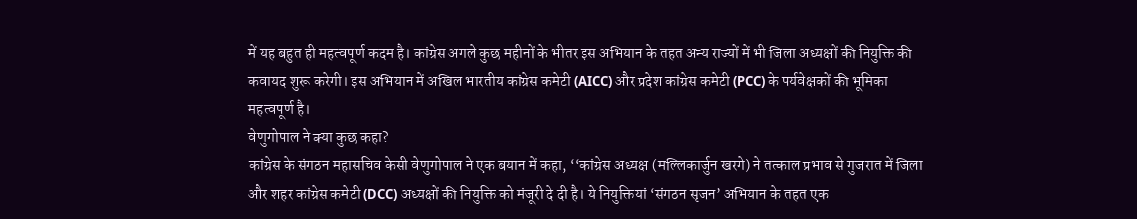में यह बहुत ही महत्वपूर्ण कदम है। कांग्रेस अगले कुछ महीनों के भीतर इस अभियान के तहत अन्य राज्यों में भी जिला अध्यक्षों की नियुक्ति की कवायद शुरू करेगी। इस अभियान में अखिल भारतीय कांग्रेस कमेटी (AICC) और प्रदेश कांग्रेस कमेटी (PCC) के पर्यवेक्षकों की भूमिका महत्वपूर्ण है।
वेणुगोपाल ने क्या कुछ कहा?
कांग्रेस के संगठन महासचिव केसी वेणुगोपाल ने एक बयान में कहा, ‘‘कांग्रेस अध्यक्ष (मल्लिकार्जुन खरगे) ने तत्काल प्रभाव से गुजरात में जिला और शहर कांग्रेस कमेटी (DCC) अध्यक्षों की नियुक्ति को मंजूरी दे दी है। ये नियुक्तियां ‘संगठन सृजन’ अभियान के तहत एक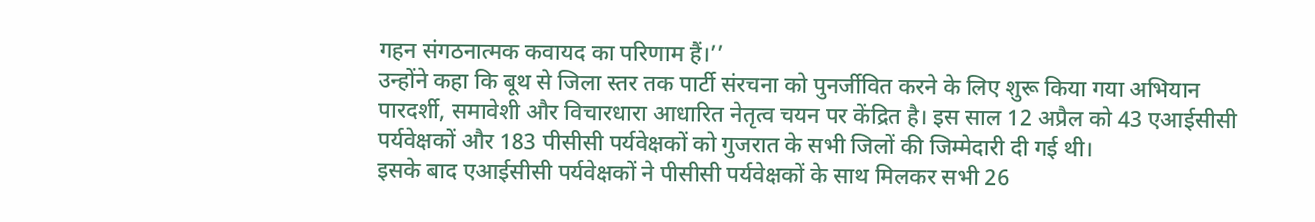गहन संगठनात्मक कवायद का परिणाम हैं।’’
उन्होंने कहा कि बूथ से जिला स्तर तक पार्टी संरचना को पुनर्जीवित करने के लिए शुरू किया गया अभियान पारदर्शी, समावेशी और विचारधारा आधारित नेतृत्व चयन पर केंद्रित है। इस साल 12 अप्रैल को 43 एआईसीसी पर्यवेक्षकों और 183 पीसीसी पर्यवेक्षकों को गुजरात के सभी जिलों की जिम्मेदारी दी गई थी।
इसके बाद एआईसीसी पर्यवेक्षकों ने पीसीसी पर्यवेक्षकों के साथ मिलकर सभी 26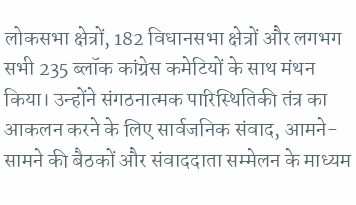लोकसभा क्षेत्रों, 182 विधानसभा क्षेत्रों और लगभग सभी 235 ब्लॉक कांग्रेस कमेटियों के साथ मंथन किया। उन्होंने संगठनात्मक पारिस्थितिकी तंत्र का आकलन करने के लिए सार्वजनिक संवाद, आमने-सामने की बैठकों और संवाददाता सम्मेलन के माध्यम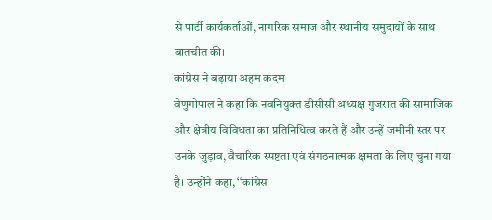से पार्टी कार्यकर्ताओं, नागरिक समाज और स्थानीय समुदायों के साथ बातचीत की।
कांग्रेस ने बढ़ाया अहम कदम
वेणुगोपाल ने कहा कि नवनियुक्त डीसीसी अध्यक्ष गुजरात की सामाजिक और क्षेत्रीय विविधता का प्रतिनिधित्व करते हैं और उन्हें जमीनी स्तर पर उनके जुड़ाव, वैचारिक स्पष्टता एवं संगठनात्मक क्षमता के लिए चुना गया है। उन्होंने कहा, ‘‘कांग्रेस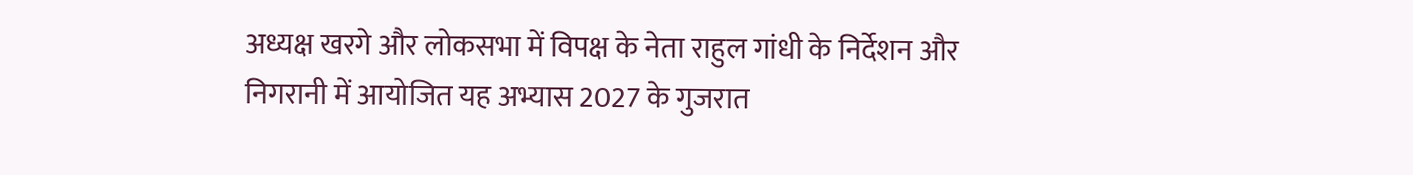अध्यक्ष खरगे और लोकसभा में विपक्ष के नेता राहुल गांधी के निर्देशन और निगरानी में आयोजित यह अभ्यास 2027 के गुजरात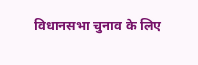विधानसभा चुनाव के लिए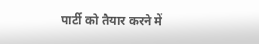पार्टी को तैयार करने में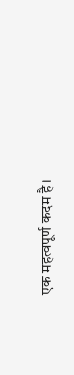एक महत्वपूर्ण कदम है।